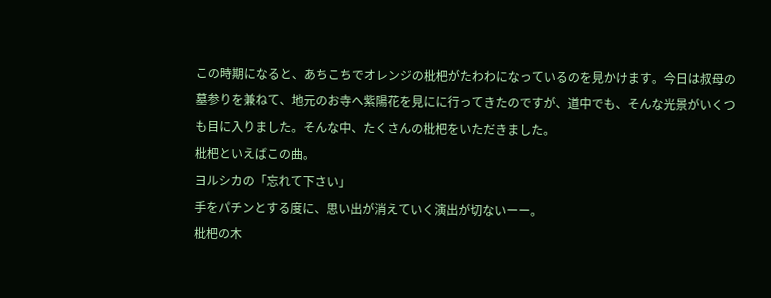この時期になると、あちこちでオレンジの枇杷がたわわになっているのを見かけます。今日は叔母の墓参りを兼ねて、地元のお寺へ紫陽花を見にに行ってきたのですが、道中でも、そんな光景がいくつも目に入りました。そんな中、たくさんの枇杷をいただきました。
枇杷といえばこの曲。
ヨルシカの「忘れて下さい」
手をパチンとする度に、思い出が消えていく演出が切ないーー。
枇杷の木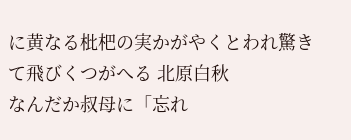に黄なる枇杷の実かがやくとわれ驚きて飛びくつがへる 北原白秋
なんだか叔母に「忘れ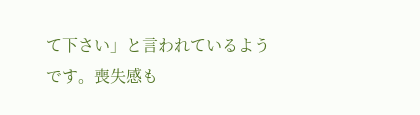て下さい」と言われているようです。喪失感も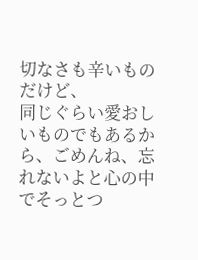切なさも辛いものだけど、
同じぐらい愛おしいものでもあるから、ごめんね、忘れないよと心の中でそっとつ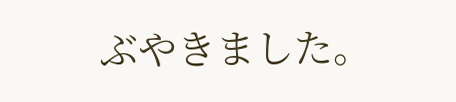ぶやきました。